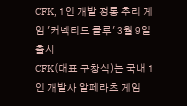CFK, 1인 개발 정통 추리 게임 '커넥티드 클루' 3월 9일 출시
CFK(대표 구창식)는 국내 1인 개발사 알페라츠 게임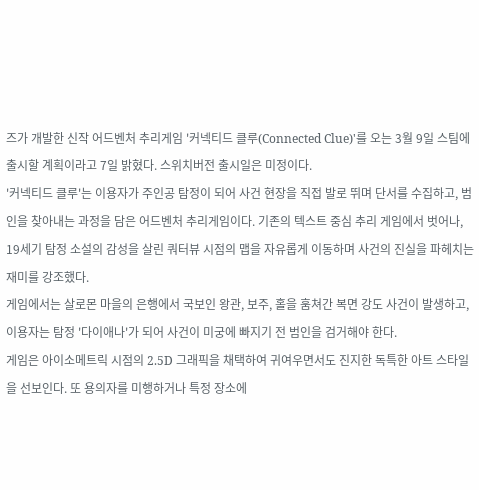즈가 개발한 신작 어드벤처 추리게임 '커넥티드 클루(Connected Clue)'를 오는 3월 9일 스팀에 출시할 계획이라고 7일 밝혔다. 스위치버전 출시일은 미정이다.
'커넥티드 클루'는 이용자가 주인공 탐정이 되어 사건 현장을 직접 발로 뛰며 단서를 수집하고, 범인을 찾아내는 과정을 담은 어드벤처 추리게임이다. 기존의 텍스트 중심 추리 게임에서 벗어나, 19세기 탐정 소설의 감성을 살린 쿼터뷰 시점의 맵을 자유롭게 이동하며 사건의 진실을 파헤치는 재미를 강조했다.
게임에서는 살로몬 마을의 은행에서 국보인 왕관, 보주, 홀을 훔쳐간 복면 강도 사건이 발생하고, 이용자는 탐정 '다이애나'가 되어 사건이 미궁에 빠지기 전 범인을 검거해야 한다.
게임은 아이소메트릭 시점의 2.5D 그래픽을 채택하여 귀여우면서도 진지한 독특한 아트 스타일을 선보인다. 또 용의자를 미행하거나 특정 장소에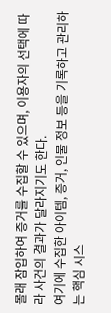몰래 잠입하여 증거를 수집할 수 있으며, 이용자의 선택에 따라 사건의 결과가 달라지기도 한다.
여기에 수집한 아이템, 증거, 인물 정보 등을 기록하고 관리하는 핵심 시스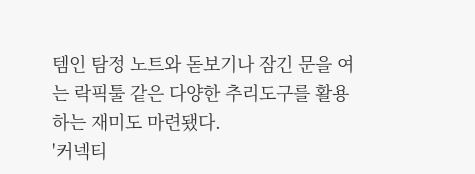템인 탐정 노트와 돋보기나 잠긴 문을 여는 락픽툴 같은 다양한 추리도구를 활용하는 재미도 마련됐다.
'커넥티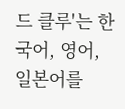드 클루'는 한국어, 영어, 일본어를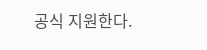공식 지원한다.